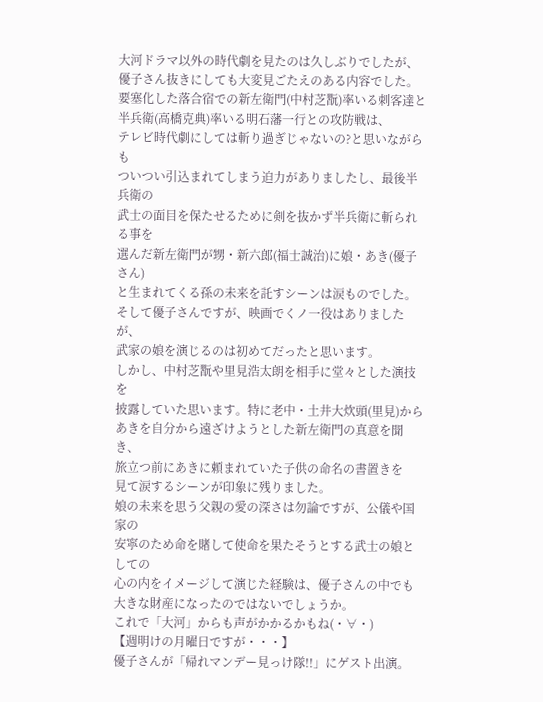大河ドラマ以外の時代劇を見たのは久しぶりでしたが、
優子さん抜きにしても大変見ごたえのある内容でした。
要塞化した落合宿での新左衛門(中村芝翫)率いる刺客達と
半兵衛(高橋克典)率いる明石藩一行との攻防戦は、
テレビ時代劇にしては斬り過ぎじゃないの?と思いながらも
ついつい引込まれてしまう迫力がありましたし、最後半兵衛の
武士の面目を保たせるために剣を抜かず半兵衛に斬られる事を
選んだ新左衛門が甥・新六郎(福士誠治)に娘・あき(優子さん)
と生まれてくる孫の未来を託すシーンは涙ものでした。
そして優子さんですが、映画でくノ一役はありましたが、
武家の娘を演じるのは初めてだったと思います。
しかし、中村芝翫や里見浩太朗を相手に堂々とした演技を
披露していた思います。特に老中・土井大炊頭(里見)から
あきを自分から遠ざけようとした新左衛門の真意を聞き、
旅立つ前にあきに頼まれていた子供の命名の書置きを
見て涙するシーンが印象に残りました。
娘の未来を思う父親の愛の深さは勿論ですが、公儀や国家の
安寧のため命を賭して使命を果たそうとする武士の娘としての
心の内をイメージして演じた経験は、優子さんの中でも
大きな財産になったのではないでしょうか。
これで「大河」からも声がかかるかもね(・∀・)
【週明けの月曜日ですが・・・】
優子さんが「帰れマンデー見っけ隊!!」にゲスト出演。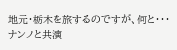地元・栃木を旅するのですが、何と・・・
ナンノと共演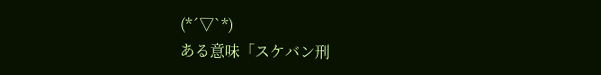(*´▽`*)
ある意味「スケバン刑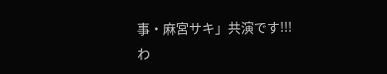事・麻宮サキ」共演です!!!
わ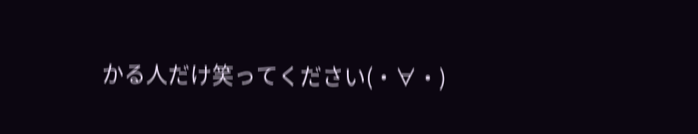かる人だけ笑ってください(・∀・)